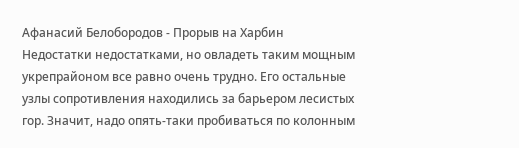Афанасий Белобородов - Прорыв на Харбин
Недостатки недостатками, но овладеть таким мощным укрепрайоном все равно очень трудно. Его остальные узлы сопротивления находились за барьером лесистых гор. Значит, надо опять-таки пробиваться по колонным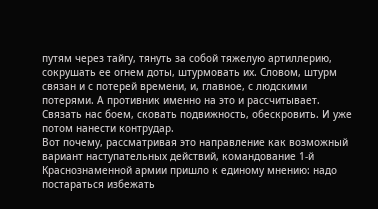путям через тайгу, тянуть за собой тяжелую артиллерию, сокрушать ее огнем доты, штурмовать их. Словом, штурм связан и с потерей времени, и, главное, с людскими потерями. А противник именно на это и рассчитывает. Связать нас боем, сковать подвижность, обескровить. И уже потом нанести контрудар.
Вот почему, рассматривая это направление как возможный вариант наступательных действий, командование 1-й Краснознаменной армии пришло к единому мнению: надо постараться избежать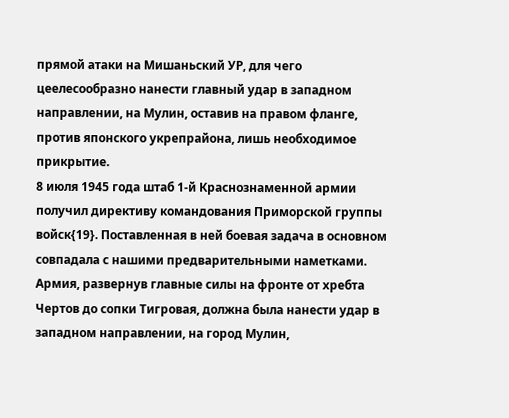прямой атаки на Мишаньский УР, для чего цеелесообразно нанести главный удар в западном направлении, на Мулин, оставив на правом фланге, против японского укрепрайона, лишь необходимое прикрытие.
8 июля 1945 года штаб 1-й Краснознаменной армии получил директиву командования Приморской группы войск{19}. Поставленная в ней боевая задача в основном совпадала с нашими предварительными наметками. Армия, развернув главные силы на фронте от хребта Чертов до сопки Тигровая, должна была нанести удар в западном направлении, на город Мулин,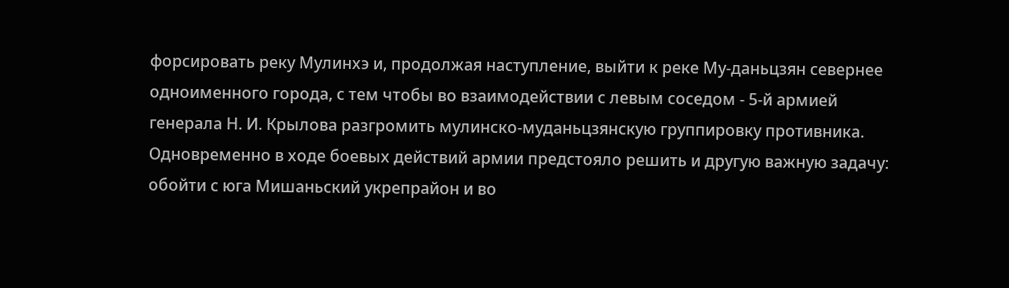форсировать реку Мулинхэ и, продолжая наступление, выйти к реке Му-даньцзян севернее одноименного города, с тем чтобы во взаимодействии с левым соседом - 5-й армией генерала Н. И. Крылова разгромить мулинско-муданьцзянскую группировку противника. Одновременно в ходе боевых действий армии предстояло решить и другую важную задачу: обойти с юга Мишаньский укрепрайон и во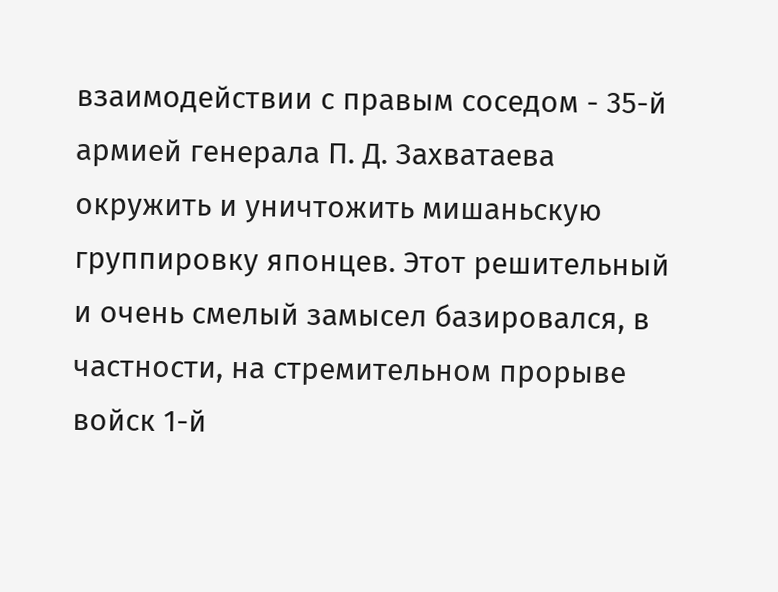взаимодействии с правым соседом - 35-й армией генерала П. Д. Захватаева окружить и уничтожить мишаньскую группировку японцев. Этот решительный и очень смелый замысел базировался, в частности, на стремительном прорыве войск 1-й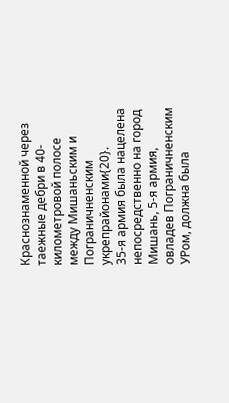Краснознаменной через таежные дебри в 40-километровой полосе между Мишаньским и Пограничненским укрепрайонами{20}.
35-я армия была нацелена непосредственно на город Мишань, 5-я армия, овладев Пограничненским УРом, должна была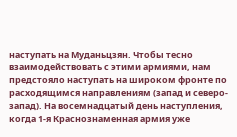наступать на Муданьцзян. Чтобы тесно взаимодействовать с этими армиями, нам предстояло наступать на широком фронте по расходящимся направлениям (запад и северо-запад). На восемнадцатый день наступления, когда 1-я Краснознаменная армия уже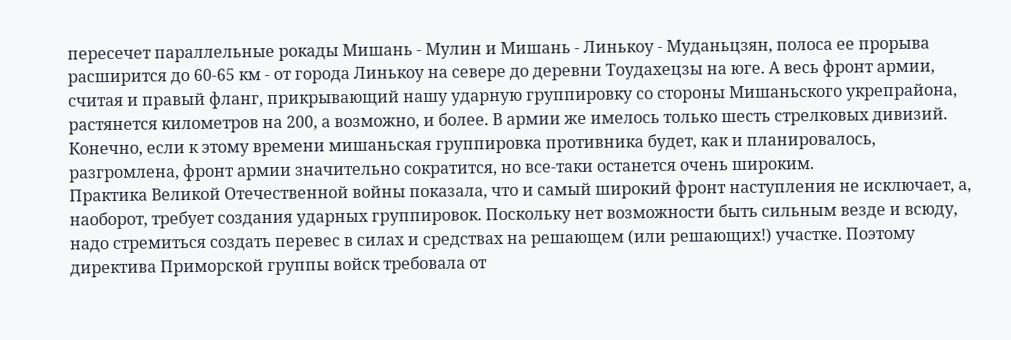пересечет параллельные рокады Мишань - Мулин и Мишань - Линькоу - Муданьцзян, полоса ее прорыва расширится до 60-65 км - от города Линькоу на севере до деревни Тоудахецзы на юге. А весь фронт армии, считая и правый фланг, прикрывающий нашу ударную группировку со стороны Мишаньского укрепрайона, растянется километров на 200, а возможно, и более. В армии же имелось только шесть стрелковых дивизий. Конечно, если к этому времени мишаньская группировка противника будет, как и планировалось, разгромлена, фронт армии значительно сократится, но все-таки останется очень широким.
Практика Великой Отечественной войны показала, что и самый широкий фронт наступления не исключает, а, наоборот, требует создания ударных группировок. Поскольку нет возможности быть сильным везде и всюду, надо стремиться создать перевес в силах и средствах на решающем (или решающих!) участке. Поэтому директива Приморской группы войск требовала от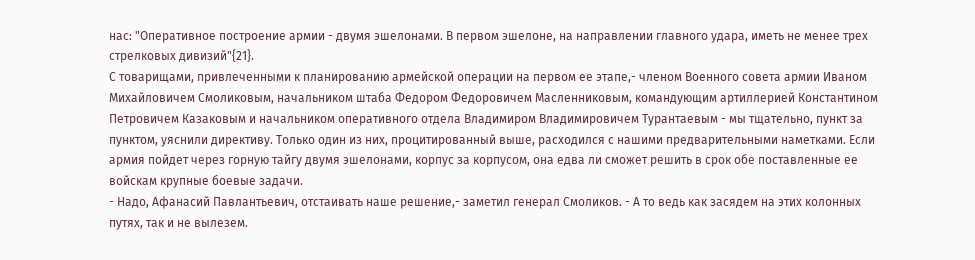нас: "Оперативное построение армии - двумя эшелонами. В первом эшелоне, на направлении главного удара, иметь не менее трех стрелковых дивизий"{21}.
С товарищами, привлеченными к планированию армейской операции на первом ее этапе,- членом Военного совета армии Иваном Михайловичем Смоликовым, начальником штаба Федором Федоровичем Масленниковым, командующим артиллерией Константином Петровичем Казаковым и начальником оперативного отдела Владимиром Владимировичем Турантаевым - мы тщательно, пункт за пунктом, уяснили директиву. Только один из них, процитированный выше, расходился с нашими предварительными наметками. Если армия пойдет через горную тайгу двумя эшелонами, корпус за корпусом, она едва ли сможет решить в срок обе поставленные ее войскам крупные боевые задачи.
- Надо, Афанасий Павлантьевич, отстаивать наше решение,- заметил генерал Смоликов. - А то ведь как засядем на этих колонных путях, так и не вылезем.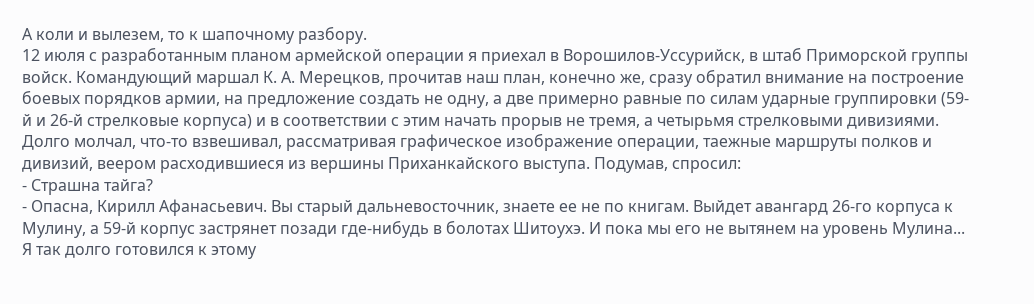А коли и вылезем, то к шапочному разбору.
12 июля с разработанным планом армейской операции я приехал в Ворошилов-Уссурийск, в штаб Приморской группы войск. Командующий маршал К. А. Мерецков, прочитав наш план, конечно же, сразу обратил внимание на построение боевых порядков армии, на предложение создать не одну, а две примерно равные по силам ударные группировки (59-й и 26-й стрелковые корпуса) и в соответствии с этим начать прорыв не тремя, а четырьмя стрелковыми дивизиями. Долго молчал, что-то взвешивал, рассматривая графическое изображение операции, таежные маршруты полков и дивизий, веером расходившиеся из вершины Приханкайского выступа. Подумав, спросил:
- Страшна тайга?
- Опасна, Кирилл Афанасьевич. Вы старый дальневосточник, знаете ее не по книгам. Выйдет авангард 26-го корпуса к Мулину, а 59-й корпус застрянет позади где-нибудь в болотах Шитоухэ. И пока мы его не вытянем на уровень Мулина...
Я так долго готовился к этому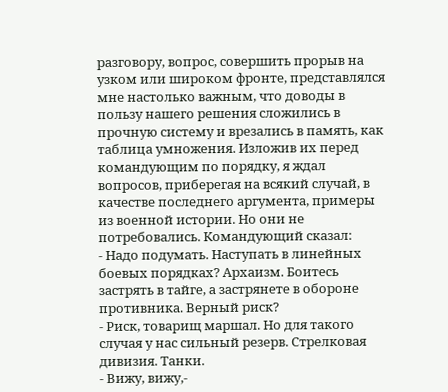разговору, вопрос, совершить прорыв на узком или широком фронте, представлялся мне настолько важным, что доводы в пользу нашего решения сложились в прочную систему и врезались в память, как таблица умножения. Изложив их перед командующим по порядку, я ждал вопросов, приберегая на всякий случай, в качестве последнего аргумента, примеры из военной истории. Но они не потребовались. Командующий сказал:
- Надо подумать. Наступать в линейных боевых порядках? Архаизм. Боитесь застрять в тайге, а застрянете в обороне противника. Верный риск?
- Риск, товарищ маршал. Но для такого случая у нас сильный резерв. Стрелковая дивизия. Танки.
- Вижу, вижу,-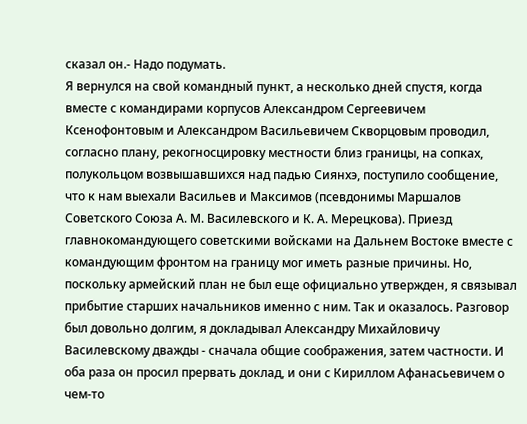сказал он.- Надо подумать.
Я вернулся на свой командный пункт, а несколько дней спустя, когда вместе с командирами корпусов Александром Сергеевичем Ксенофонтовым и Александром Васильевичем Скворцовым проводил, согласно плану, рекогносцировку местности близ границы, на сопках, полукольцом возвышавшихся над падью Сиянхэ, поступило сообщение, что к нам выехали Васильев и Максимов (псевдонимы Маршалов Советского Союза А. М. Василевского и К. А. Мерецкова). Приезд главнокомандующего советскими войсками на Дальнем Востоке вместе с командующим фронтом на границу мог иметь разные причины. Но, поскольку армейский план не был еще официально утвержден, я связывал прибытие старших начальников именно с ним. Так и оказалось. Разговор был довольно долгим, я докладывал Александру Михайловичу Василевскому дважды - сначала общие соображения, затем частности. И оба раза он просил прервать доклад, и они с Кириллом Афанасьевичем о чем-то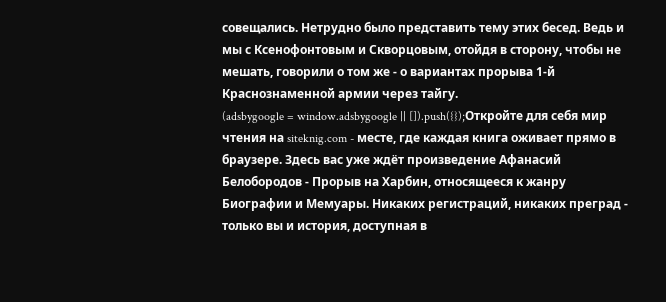совещались. Нетрудно было представить тему этих бесед. Ведь и мы с Ксенофонтовым и Скворцовым, отойдя в сторону, чтобы не мешать, говорили о том же - о вариантах прорыва 1-й Краснознаменной армии через тайгу.
(adsbygoogle = window.adsbygoogle || []).push({});Откройте для себя мир чтения на siteknig.com - месте, где каждая книга оживает прямо в браузере. Здесь вас уже ждёт произведение Афанасий Белобородов - Прорыв на Харбин, относящееся к жанру Биографии и Мемуары. Никаких регистраций, никаких преград - только вы и история, доступная в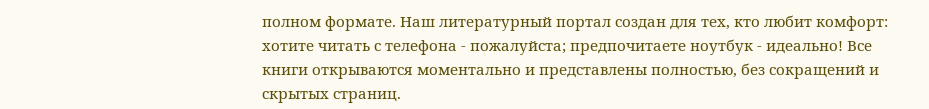полном формате. Наш литературный портал создан для тех, кто любит комфорт: хотите читать с телефона - пожалуйста; предпочитаете ноутбук - идеально! Все книги открываются моментально и представлены полностью, без сокращений и скрытых страниц.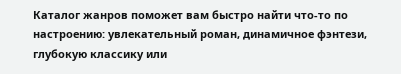Каталог жанров поможет вам быстро найти что-то по настроению: увлекательный роман, динамичное фэнтези, глубокую классику или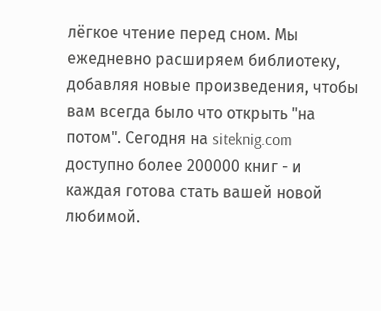лёгкое чтение перед сном. Мы ежедневно расширяем библиотеку, добавляя новые произведения, чтобы вам всегда было что открыть "на потом". Сегодня на siteknig.com доступно более 200000 книг - и каждая готова стать вашей новой любимой.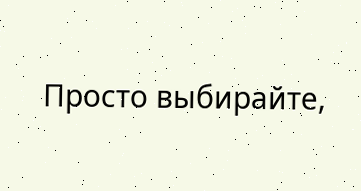Просто выбирайте,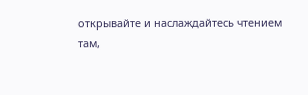открывайте и наслаждайтесь чтением там,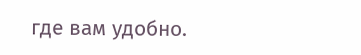где вам удобно.